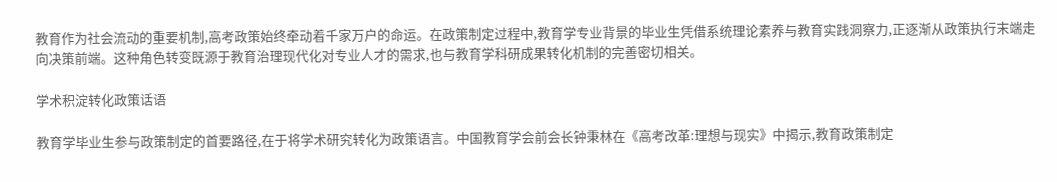教育作为社会流动的重要机制,高考政策始终牵动着千家万户的命运。在政策制定过程中,教育学专业背景的毕业生凭借系统理论素养与教育实践洞察力,正逐渐从政策执行末端走向决策前端。这种角色转变既源于教育治理现代化对专业人才的需求,也与教育学科研成果转化机制的完善密切相关。

学术积淀转化政策话语

教育学毕业生参与政策制定的首要路径,在于将学术研究转化为政策语言。中国教育学会前会长钟秉林在《高考改革:理想与现实》中揭示,教育政策制定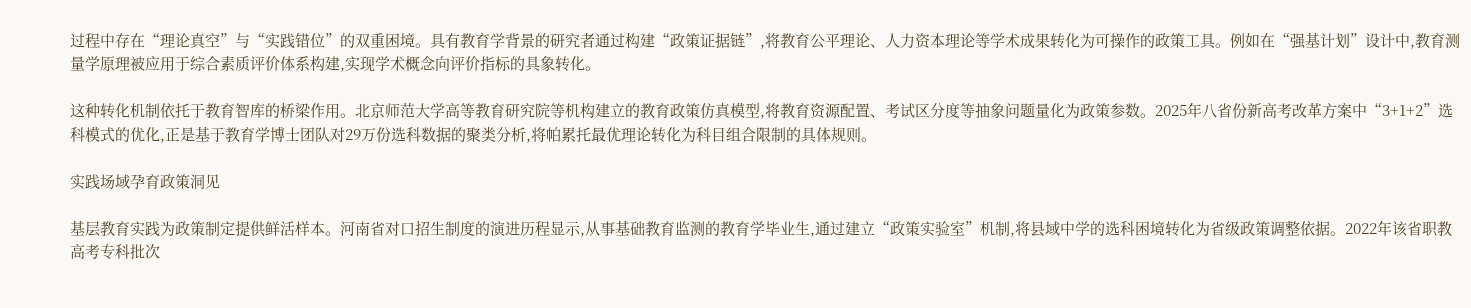过程中存在“理论真空”与“实践错位”的双重困境。具有教育学背景的研究者通过构建“政策证据链”,将教育公平理论、人力资本理论等学术成果转化为可操作的政策工具。例如在“强基计划”设计中,教育测量学原理被应用于综合素质评价体系构建,实现学术概念向评价指标的具象转化。

这种转化机制依托于教育智库的桥梁作用。北京师范大学高等教育研究院等机构建立的教育政策仿真模型,将教育资源配置、考试区分度等抽象问题量化为政策参数。2025年八省份新高考改革方案中“3+1+2”选科模式的优化,正是基于教育学博士团队对29万份选科数据的聚类分析,将帕累托最优理论转化为科目组合限制的具体规则。

实践场域孕育政策洞见

基层教育实践为政策制定提供鲜活样本。河南省对口招生制度的演进历程显示,从事基础教育监测的教育学毕业生,通过建立“政策实验室”机制,将县域中学的选科困境转化为省级政策调整依据。2022年该省职教高考专科批次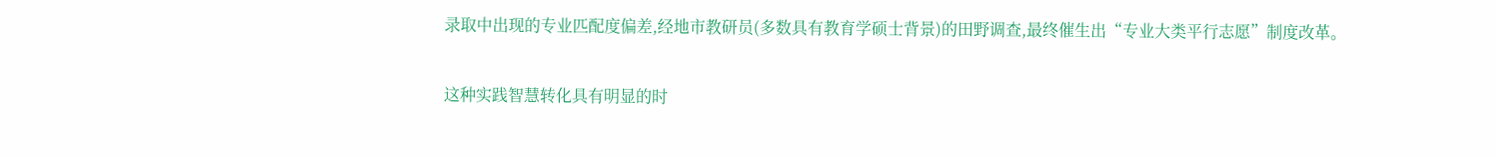录取中出现的专业匹配度偏差,经地市教研员(多数具有教育学硕士背景)的田野调查,最终催生出“专业大类平行志愿”制度改革。

这种实践智慧转化具有明显的时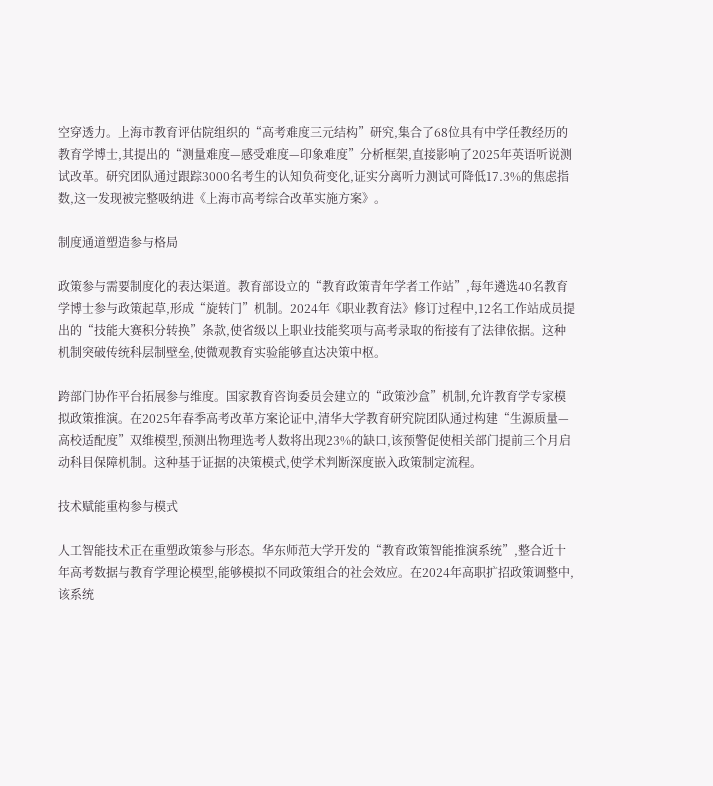空穿透力。上海市教育评估院组织的“高考难度三元结构”研究,集合了68位具有中学任教经历的教育学博士,其提出的“测量难度—感受难度—印象难度”分析框架,直接影响了2025年英语听说测试改革。研究团队通过跟踪3000名考生的认知负荷变化,证实分离听力测试可降低17.3%的焦虑指数,这一发现被完整吸纳进《上海市高考综合改革实施方案》。

制度通道塑造参与格局

政策参与需要制度化的表达渠道。教育部设立的“教育政策青年学者工作站”,每年遴选40名教育学博士参与政策起草,形成“旋转门”机制。2024年《职业教育法》修订过程中,12名工作站成员提出的“技能大赛积分转换”条款,使省级以上职业技能奖项与高考录取的衔接有了法律依据。这种机制突破传统科层制壁垒,使微观教育实验能够直达决策中枢。

跨部门协作平台拓展参与维度。国家教育咨询委员会建立的“政策沙盒”机制,允许教育学专家模拟政策推演。在2025年春季高考改革方案论证中,清华大学教育研究院团队通过构建“生源质量—高校适配度”双维模型,预测出物理选考人数将出现23%的缺口,该预警促使相关部门提前三个月启动科目保障机制。这种基于证据的决策模式,使学术判断深度嵌入政策制定流程。

技术赋能重构参与模式

人工智能技术正在重塑政策参与形态。华东师范大学开发的“教育政策智能推演系统”,整合近十年高考数据与教育学理论模型,能够模拟不同政策组合的社会效应。在2024年高职扩招政策调整中,该系统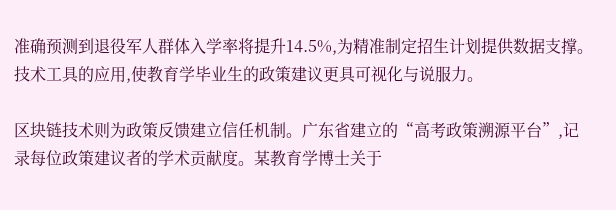准确预测到退役军人群体入学率将提升14.5%,为精准制定招生计划提供数据支撑。技术工具的应用,使教育学毕业生的政策建议更具可视化与说服力。

区块链技术则为政策反馈建立信任机制。广东省建立的“高考政策溯源平台”,记录每位政策建议者的学术贡献度。某教育学博士关于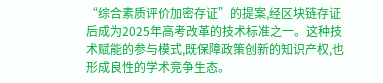“综合素质评价加密存证”的提案,经区块链存证后成为2025年高考改革的技术标准之一。这种技术赋能的参与模式,既保障政策创新的知识产权,也形成良性的学术竞争生态。